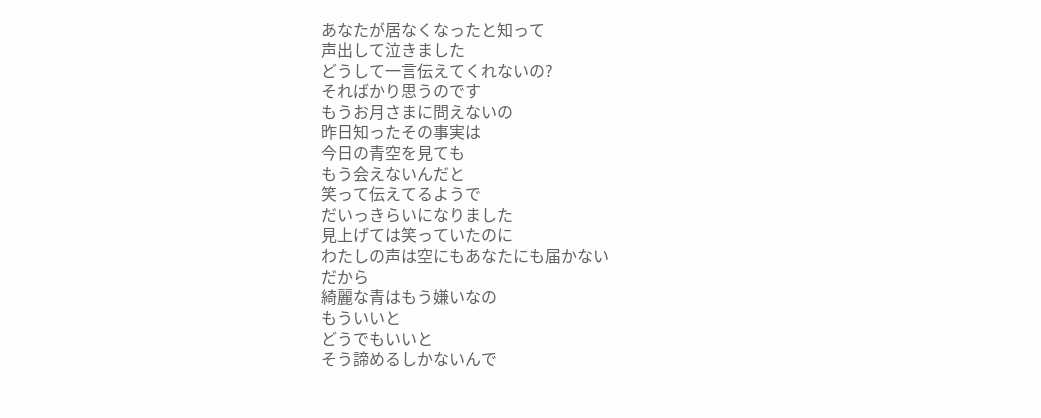あなたが居なくなったと知って
声出して泣きました
どうして一言伝えてくれないの?
そればかり思うのです
もうお月さまに問えないの
昨日知ったその事実は
今日の青空を見ても
もう会えないんだと
笑って伝えてるようで
だいっきらいになりました
見上げては笑っていたのに
わたしの声は空にもあなたにも届かない
だから
綺麗な青はもう嫌いなの
もういいと
どうでもいいと
そう諦めるしかないんで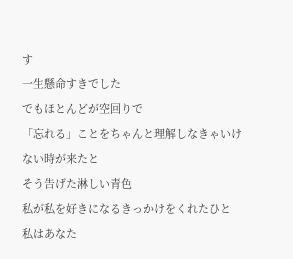す
一生懸命すきでした
でもほとんどが空回りで
「忘れる」ことをちゃんと理解しなきゃいけない時が来たと
そう告げた淋しい青色
私が私を好きになるきっかけをくれたひと
私はあなた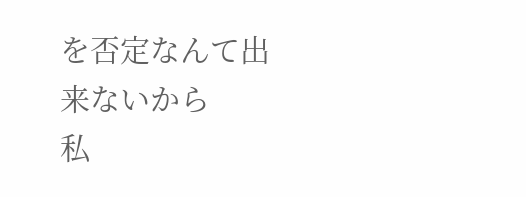を否定なんて出来ないから
私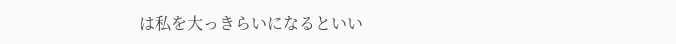は私を大っきらいになるといい